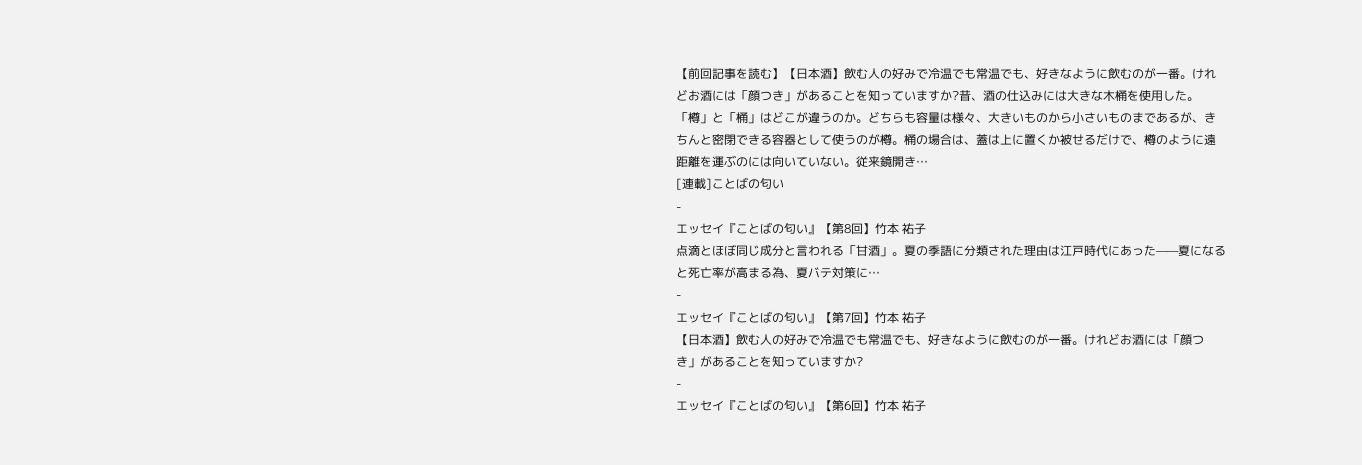【前回記事を読む】【日本酒】飲む人の好みで冷温でも常温でも、好きなように飲むのが一番。けれどお酒には「顔つき」があることを知っていますか?昔、酒の仕込みには大きな木桶を使用した。「樽」と「桶」はどこが違うのか。どちらも容量は様々、大きいものから小さいものまであるが、きちんと密閉できる容器として使うのが樽。桶の場合は、蓋は上に置くか被せるだけで、樽のように遠距離を運ぶのには向いていない。従来鏡開き…
[連載]ことばの匂い
-
エッセイ『ことばの匂い』【第8回】竹本 祐子
点滴とほぼ同じ成分と言われる「甘酒」。夏の季語に分類された理由は江戸時代にあった——夏になると死亡率が高まる為、夏バテ対策に…
-
エッセイ『ことばの匂い』【第7回】竹本 祐子
【日本酒】飲む人の好みで冷温でも常温でも、好きなように飲むのが一番。けれどお酒には「顔つき」があることを知っていますか?
-
エッセイ『ことばの匂い』【第6回】竹本 祐子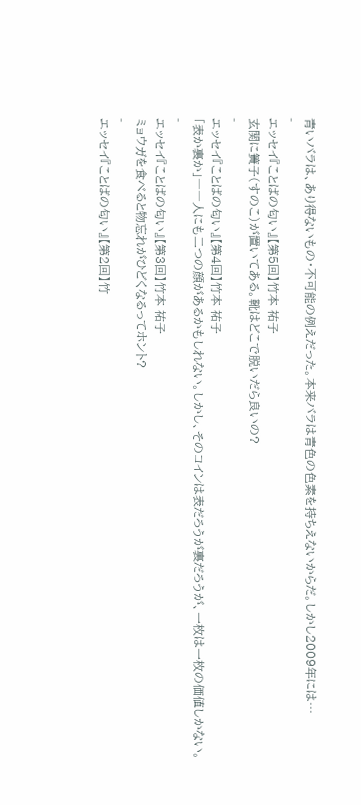青いバラは、あり得ないもの・不可能の例えだった。本来バラは青色の色素を持ちえないからだ。しかし2009年には…
-
エッセイ『ことばの匂い』【第5回】竹本 祐子
玄関に簀子(すのこ)が置いてある。靴はどこで脱いだら良いの?
-
エッセイ『ことばの匂い』【第4回】竹本 祐子
「表か裏か」――人にも二つの顔があるかもしれない。しかし、そのコインは表だろうが裏だろうが、一枚は一枚の価値しかない。
-
エッセイ『ことばの匂い』【第3回】竹本 祐子
ミョウガを食べると物忘れがひどくなるってホント?
-
エッセイ『ことばの匂い』【第2回】竹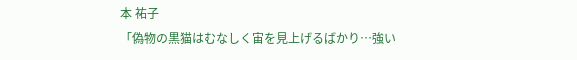本 祐子
「偽物の黒猫はむなしく宙を見上げるばかり…強い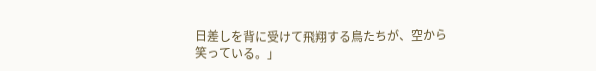日差しを背に受けて飛翔する鳥たちが、空から笑っている。」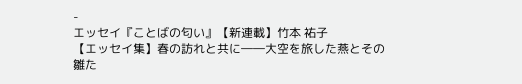-
エッセイ『ことばの匂い』【新連載】竹本 祐子
【エッセイ集】春の訪れと共に――大空を旅した燕とその雛た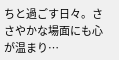ちと過ごす日々。ささやかな場面にも心が温まり…